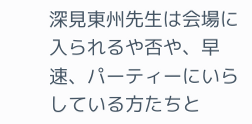深見東州先生は会場に入られるや否や、早速、パーティーにいらしている方たちと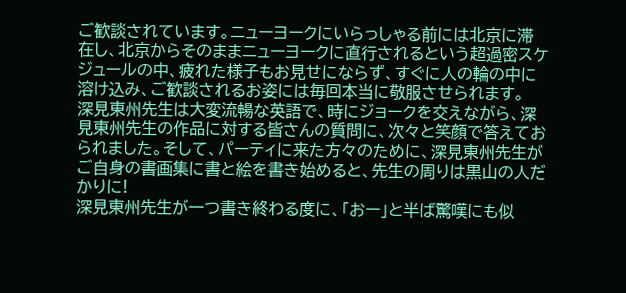ご歓談されています。ニューヨークにいらっしゃる前には北京に滞在し、北京からそのままニューヨークに直行されるという超過密スケジュールの中、疲れた様子もお見せにならず、すぐに人の輪の中に溶け込み、ご歓談されるお姿には毎回本当に敬服させられます。
深見東州先生は大変流暢な英語で、時にジョークを交えながら、深見東州先生の作品に対する皆さんの質問に、次々と笑顔で答えておられました。そして、パーティに来た方々のために、深見東州先生がご自身の書画集に書と絵を書き始めると、先生の周りは黒山の人だかりに!
深見東州先生が一つ書き終わる度に、「おー」と半ば驚嘆にも似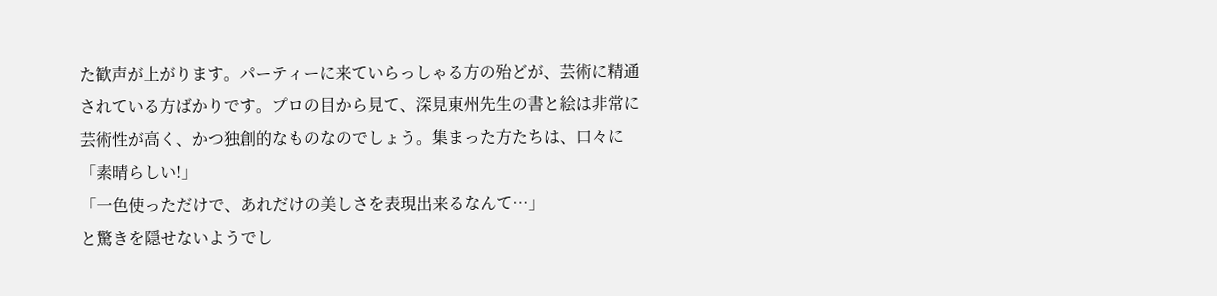た歓声が上がります。パーティーに来ていらっしゃる方の殆どが、芸術に精通されている方ばかりです。プロの目から見て、深見東州先生の書と絵は非常に芸術性が高く、かつ独創的なものなのでしょう。集まった方たちは、口々に
「素晴らしい!」
「一色使っただけで、あれだけの美しさを表現出来るなんて…」
と驚きを隠せないようでし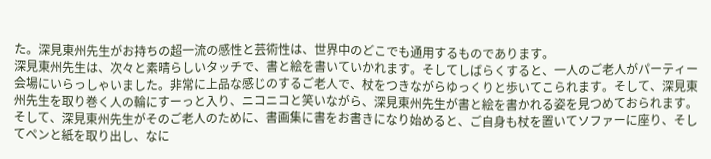た。深見東州先生がお持ちの超一流の感性と芸術性は、世界中のどこでも通用するものであります。
深見東州先生は、次々と素晴らしいタッチで、書と絵を書いていかれます。そしてしばらくすると、一人のご老人がパーティー会場にいらっしゃいました。非常に上品な感じのするご老人で、杖をつきながらゆっくりと歩いてこられます。そして、深見東州先生を取り巻く人の輪にすーっと入り、ニコニコと笑いながら、深見東州先生が書と絵を書かれる姿を見つめておられます。そして、深見東州先生がそのご老人のために、書画集に書をお書きになり始めると、ご自身も杖を置いてソファーに座り、そしてペンと紙を取り出し、なに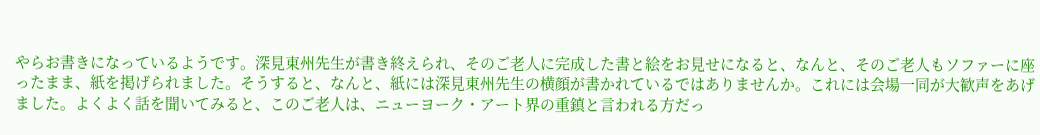やらお書きになっているようです。深見東州先生が書き終えられ、そのご老人に完成した書と絵をお見せになると、なんと、そのご老人もソファーに座ったまま、紙を掲げられました。そうすると、なんと、紙には深見東州先生の横顔が書かれているではありませんか。これには会場一同が大歓声をあげました。よくよく話を聞いてみると、このご老人は、ニューヨーク・アート界の重鎮と言われる方だっ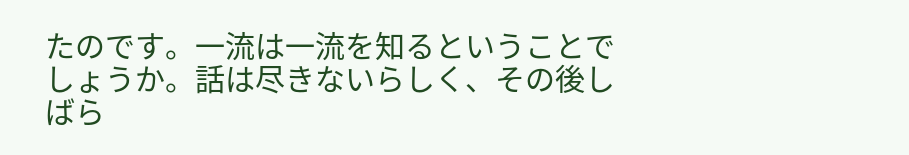たのです。一流は一流を知るということでしょうか。話は尽きないらしく、その後しばら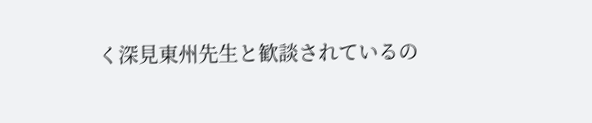く深見東州先生と歓談されているの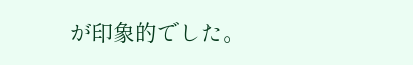が印象的でした。